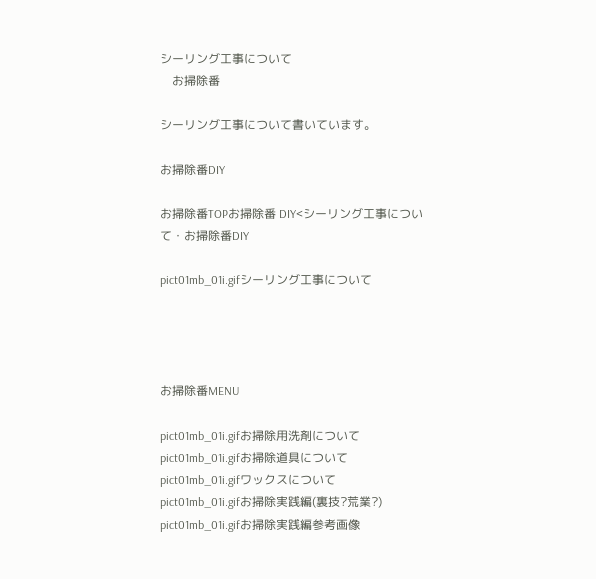シーリング工事について
    お掃除番

シーリング工事について書いています。

お掃除番DIY

お掃除番TOPお掃除番 DIY<シーリング工事について・お掃除番DIY

pict01mb_01i.gifシーリング工事について




お掃除番MENU

pict01mb_01i.gifお掃除用洗剤について
pict01mb_01i.gifお掃除道具について
pict01mb_01i.gifワックスについて
pict01mb_01i.gifお掃除実践編(裏技?荒業?)
pict01mb_01i.gifお掃除実践編参考画像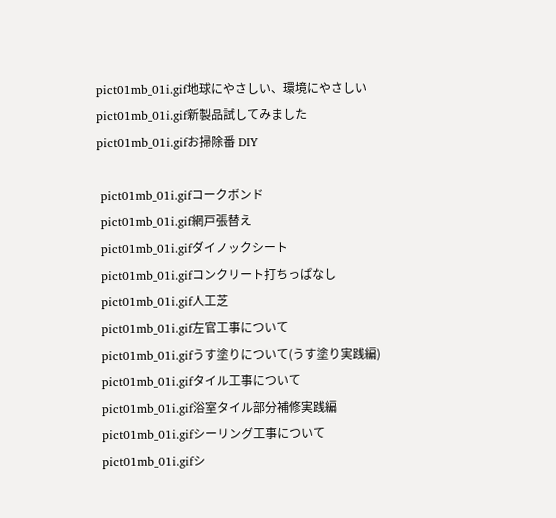pict01mb_01i.gif地球にやさしい、環境にやさしい
pict01mb_01i.gif新製品試してみました
pict01mb_01i.gifお掃除番 DIY

 pict01mb_01i.gifコークボンド
 pict01mb_01i.gif網戸張替え
 pict01mb_01i.gifダイノックシート
 pict01mb_01i.gifコンクリート打ちっぱなし
 pict01mb_01i.gif人工芝
 pict01mb_01i.gif左官工事について
 pict01mb_01i.gifうす塗りについて(うす塗り実践編)
 pict01mb_01i.gifタイル工事について
 pict01mb_01i.gif浴室タイル部分補修実践編
 pict01mb_01i.gifシーリング工事について
 pict01mb_01i.gifシ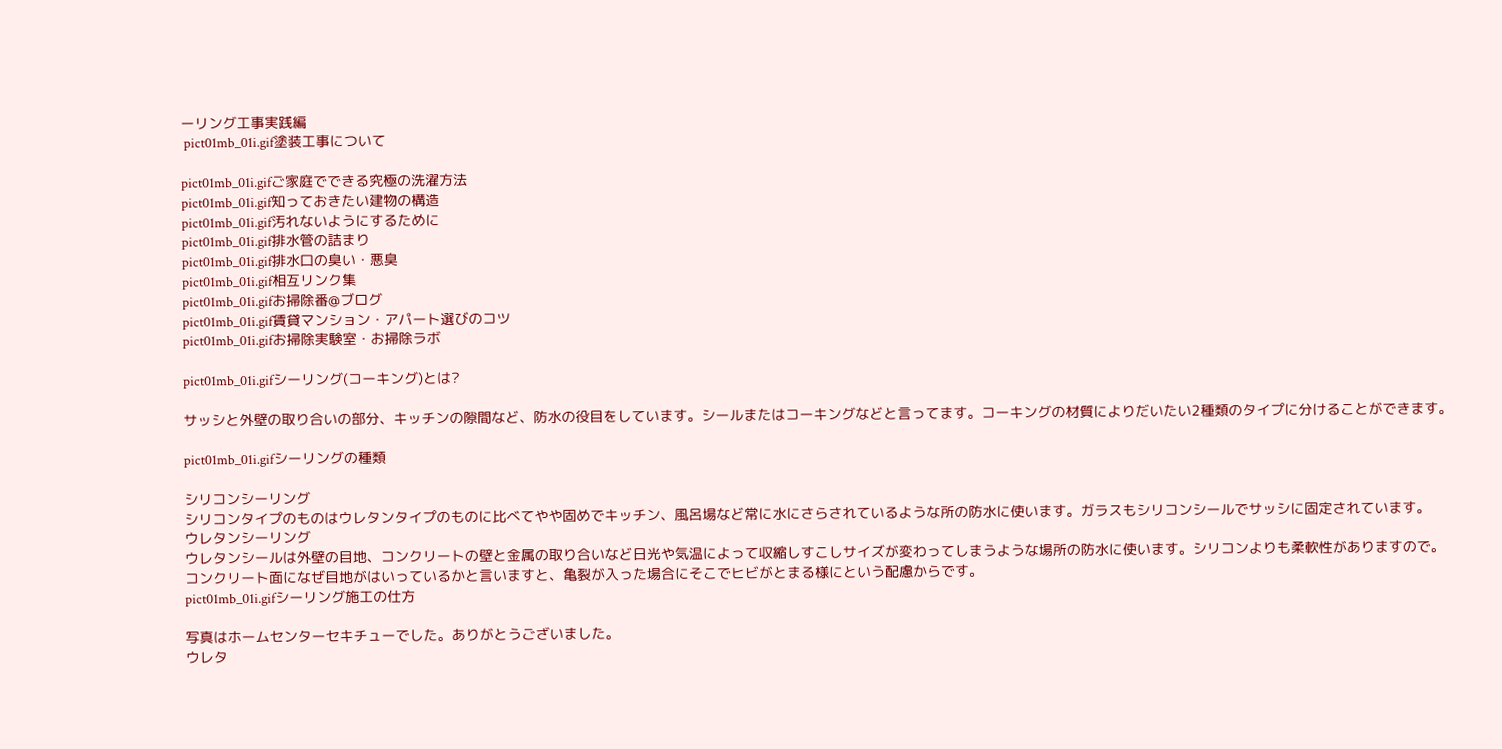ーリング工事実践編
 pict01mb_01i.gif塗装工事について

pict01mb_01i.gifご家庭でできる究極の洗濯方法
pict01mb_01i.gif知っておきたい建物の構造
pict01mb_01i.gif汚れないようにするために
pict01mb_01i.gif排水管の詰まり
pict01mb_01i.gif排水口の臭い・悪臭
pict01mb_01i.gif相互リンク集
pict01mb_01i.gifお掃除番@ブログ
pict01mb_01i.gif賃貸マンション・アパート選びのコツ
pict01mb_01i.gifお掃除実験室・お掃除ラボ

pict01mb_01i.gifシーリング(コーキング)とは?

サッシと外壁の取り合いの部分、キッチンの隙間など、防水の役目をしています。シールまたはコーキングなどと言ってます。コーキングの材質によりだいたい2種類のタイプに分けることができます。

pict01mb_01i.gifシーリングの種類

シリコンシーリング
シリコンタイプのものはウレタンタイプのものに比べてやや固めでキッチン、風呂場など常に水にさらされているような所の防水に使います。ガラスもシリコンシールでサッシに固定されています。
ウレタンシーリング
ウレタンシールは外壁の目地、コンクリートの壁と金属の取り合いなど日光や気温によって収縮しすこしサイズが変わってしまうような場所の防水に使います。シリコンよりも柔軟性がありますので。
コンクリート面になぜ目地がはいっているかと言いますと、亀裂が入った場合にそこでヒビがとまる様にという配慮からです。
pict01mb_01i.gifシーリング施工の仕方

写真はホームセンターセキチューでした。ありがとうございました。
ウレタ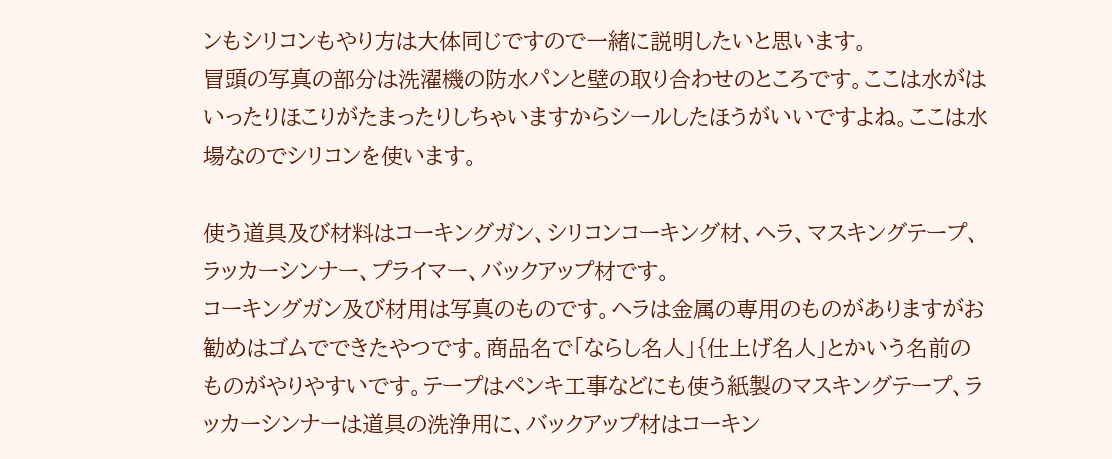ンもシリコンもやり方は大体同じですので一緒に説明したいと思います。
冒頭の写真の部分は洗濯機の防水パンと壁の取り合わせのところです。ここは水がはいったりほこりがたまったりしちゃいますからシールしたほうがいいですよね。ここは水場なのでシリコンを使います。

使う道具及び材料はコーキングガン、シリコンコーキング材、ヘラ、マスキングテープ、ラッカーシンナー、プライマー、バックアップ材です。
コーキングガン及び材用は写真のものです。ヘラは金属の専用のものがありますがお勧めはゴムでできたやつです。商品名で「ならし名人」{仕上げ名人」とかいう名前のものがやりやすいです。テープはペンキ工事などにも使う紙製のマスキングテープ、ラッカーシンナーは道具の洗浄用に、バックアップ材はコーキン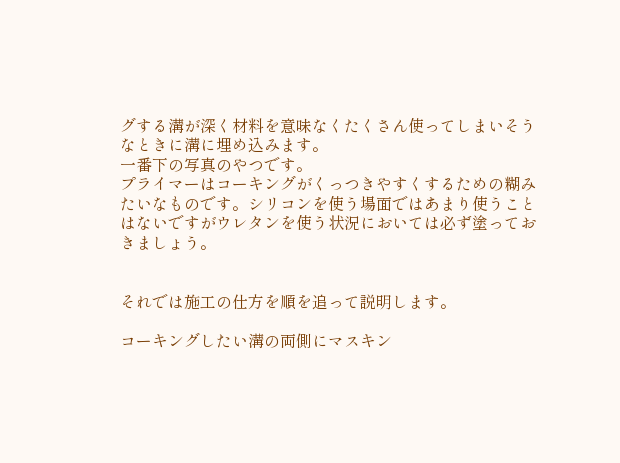グする溝が深く材料を意味なくたくさん使ってしまいそうなときに溝に埋め込みます。
一番下の写真のやつです。
プライマーはコーキングがくっつきやすくするための糊みたいなものです。シリコンを使う場面ではあまり使うことはないですがウレタンを使う状況においては必ず塗っておきましょう。


それでは施工の仕方を順を追って説明します。

コーキングしたい溝の両側にマスキン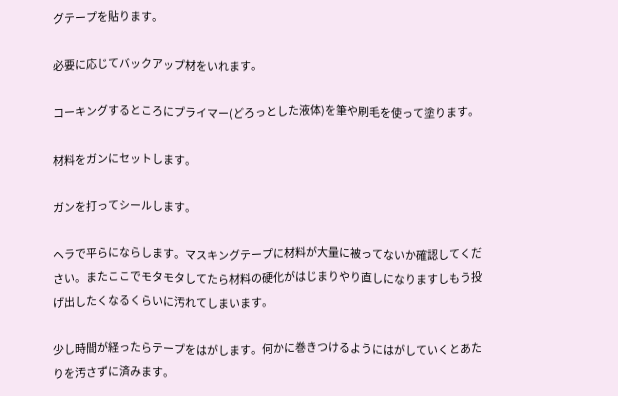グテープを貼ります。

必要に応じてバックアップ材をいれます。

コーキングするところにプライマー(どろっとした液体)を筆や刷毛を使って塗ります。

材料をガンにセットします。

ガンを打ってシールします。

ヘラで平らにならします。マスキングテープに材料が大量に被ってないか確認してください。またここでモタモタしてたら材料の硬化がはじまりやり直しになりますしもう投げ出したくなるくらいに汚れてしまいます。

少し時間が経ったらテープをはがします。何かに巻きつけるようにはがしていくとあたりを汚さずに済みます。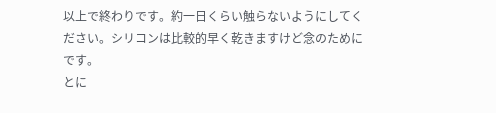以上で終わりです。約一日くらい触らないようにしてください。シリコンは比較的早く乾きますけど念のためにです。
とに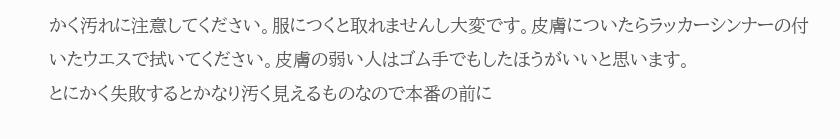かく汚れに注意してください。服につくと取れませんし大変です。皮膚についたらラッカーシンナーの付いたウエスで拭いてください。皮膚の弱い人はゴム手でもしたほうがいいと思います。
とにかく失敗するとかなり汚く見えるものなので本番の前に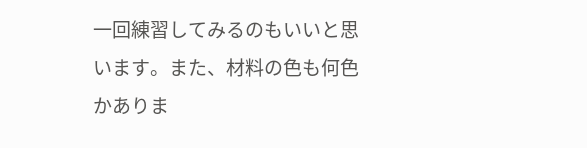一回練習してみるのもいいと思います。また、材料の色も何色かありま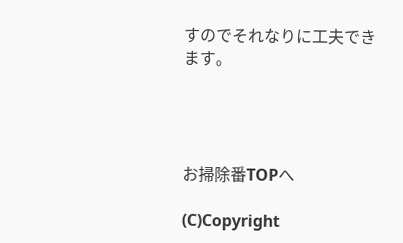すのでそれなりに工夫できます。




お掃除番TOPへ

(C)Copyright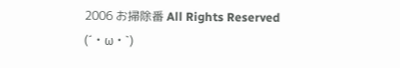2006 お掃除番 All Rights Reserved
(´・ω・`)